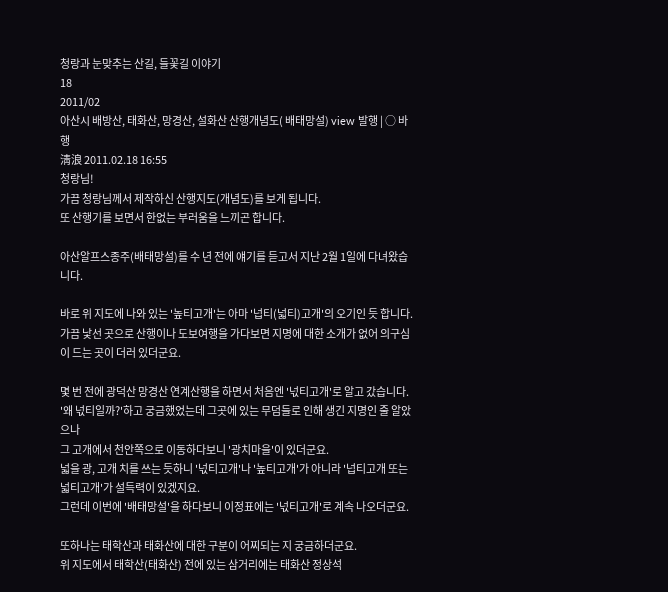청랑과 눈맞추는 산길, 들꽃길 이야기
18
2011/02
아산시 배방산, 태화산, 망경산, 설화산 산행개념도( 배태망설) view 발행 | ○ 바행
淸浪 2011.02.18 16:55
청랑님!
가끔 청랑님께서 제작하신 산행지도(개념도)를 보게 됩니다.
또 산행기를 보면서 한없는 부러움을 느끼곤 합니다.

아산알프스종주(배태망설)를 수 년 전에 얘기를 듣고서 지난 2월 1일에 다녀왔습니다.

바로 위 지도에 나와 있는 '높티고개'는 아마 '넙티(넓티)고개'의 오기인 듯 합니다.
가끔 낯선 곳으로 산행이나 도보여행을 가다보면 지명에 대한 소개가 없어 의구심이 드는 곳이 더러 있더군요.

몇 번 전에 광덕산 망경산 연계산행을 하면서 처음엔 '넋티고개'로 알고 갔습니다.
'왜 넋티일까?'하고 궁금했었는데 그곳에 있는 무덤들로 인해 생긴 지명인 줄 알았으나
그 고개에서 천안쪽으로 이동하다보니 '광치마을'이 있더군요.
넓을 광, 고개 치를 쓰는 듯하니 '넋티고개'나 '높티고개'가 아니라 '넙티고개 또는 넓티고개'가 설득력이 있겠지요.
그런데 이번에 '배태망설'을 하다보니 이정표에는 '넋티고개'로 계속 나오더군요.

또하나는 태학산과 태화산에 대한 구분이 어찌되는 지 궁금하더군요.
위 지도에서 태학산(태화산) 전에 있는 삼거리에는 태화산 정상석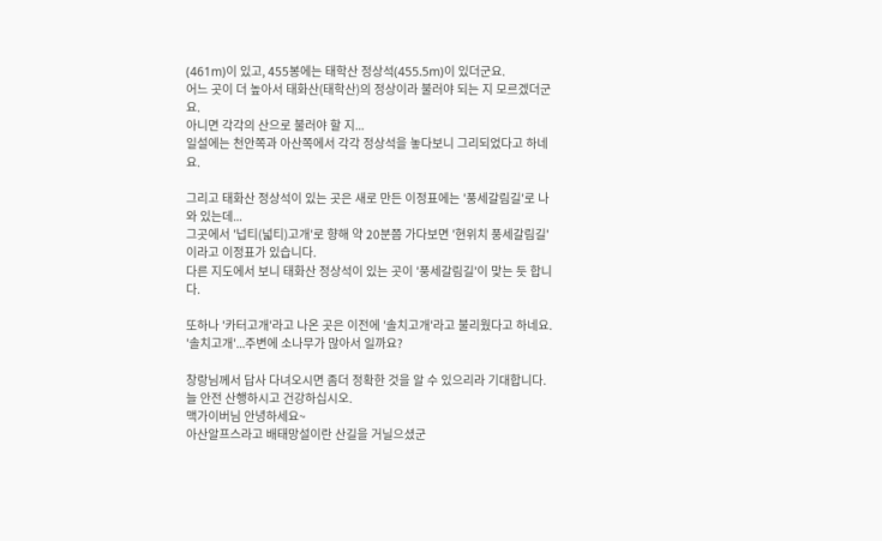(461m)이 있고, 455봉에는 태학산 정상석(455.5m)이 있더군요.
어느 곳이 더 높아서 태화산(태학산)의 정상이라 불러야 되는 지 모르겠더군요.
아니면 각각의 산으로 불러야 할 지...
일설에는 천안쪽과 아산쪽에서 각각 정상석을 놓다보니 그리되었다고 하네요.

그리고 태화산 정상석이 있는 곳은 새로 만든 이정표에는 '풍세갈림길'로 나와 있는데...
그곳에서 '넙티(넓티)고개'로 향해 약 20분쯤 가다보면 '현위치 풍세갈림길'이라고 이정표가 있습니다.
다른 지도에서 보니 태화산 정상석이 있는 곳이 '풍세갈림길'이 맞는 듯 합니다.

또하나 '카터고개'라고 나온 곳은 이전에 '솔치고개'라고 불리웠다고 하네요.
'솔치고개'...주변에 소나무가 많아서 일까요?

창랑님께서 답사 다녀오시면 좀더 정확한 것을 알 수 있으리라 기대합니다.
늘 안전 산행하시고 건강하십시오.
맥가이버님 안녕하세요~
아산알프스라고 배태망설이란 산길을 거닐으셨군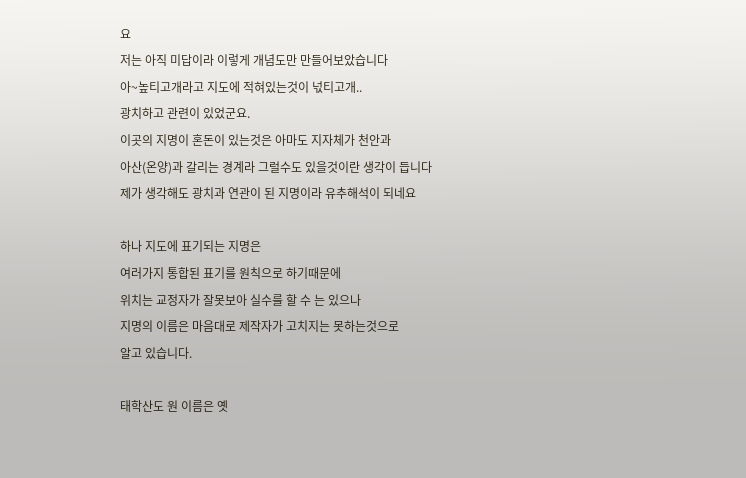요
저는 아직 미답이라 이렇게 개념도만 만들어보았습니다
아~높티고개라고 지도에 적혀있는것이 넋티고개..
광치하고 관련이 있었군요.
이곳의 지명이 혼돈이 있는것은 아마도 지자체가 천안과
아산(온양)과 갈리는 경계라 그럴수도 있을것이란 생각이 듭니다
제가 생각해도 광치과 연관이 된 지명이라 유추해석이 되네요

하나 지도에 표기되는 지명은
여러가지 통합된 표기를 원칙으로 하기때문에
위치는 교정자가 잘못보아 실수를 할 수 는 있으나
지명의 이름은 마음대로 제작자가 고치지는 못하는것으로
알고 있습니다.

태학산도 원 이름은 옛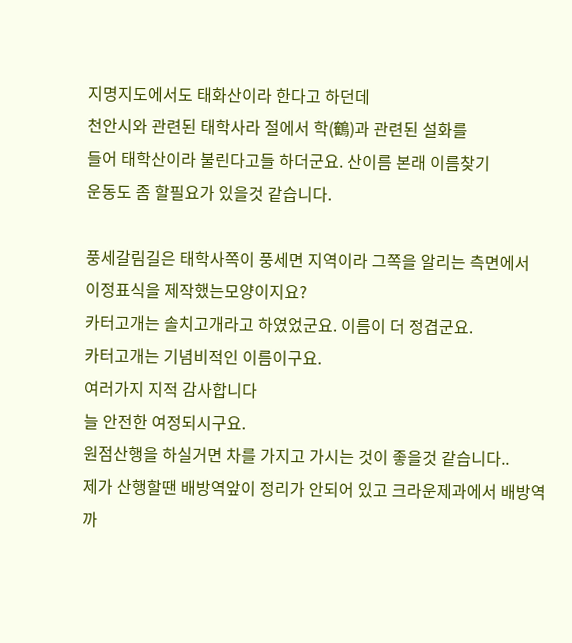지명지도에서도 태화산이라 한다고 하던데
천안시와 관련된 태학사라 절에서 학(鶴)과 관련된 설화를
들어 태학산이라 불린다고들 하더군요. 산이름 본래 이름찾기
운동도 좀 할필요가 있을것 같습니다.

풍세갈림길은 태학사쪽이 풍세면 지역이라 그쪽을 알리는 측면에서
이정표식을 제작했는모양이지요?
카터고개는 솔치고개라고 하였었군요. 이름이 더 정겹군요.
카터고개는 기념비적인 이름이구요.
여러가지 지적 감사합니다
늘 안전한 여정되시구요.
원점산행을 하실거면 차를 가지고 가시는 것이 좋을것 같습니다..
제가 산행할땐 배방역앞이 정리가 안되어 있고 크라운제과에서 배방역까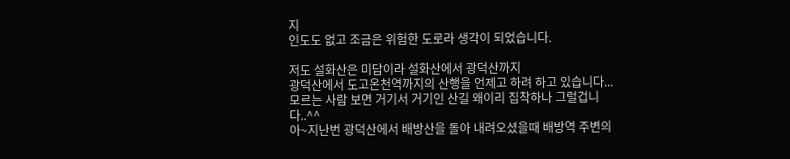지
인도도 없고 조금은 위험한 도로라 생각이 되었습니다.

저도 설화산은 미답이라 설화산에서 광덕산까지
광덕산에서 도고온천역까지의 산행을 언제고 하려 하고 있습니다...
모르는 사람 보면 거기서 거기인 산길 왜이리 집착하나 그럴겁니다..^^
아~지난번 광덕산에서 배방산을 돌아 내려오셨을때 배방역 주변의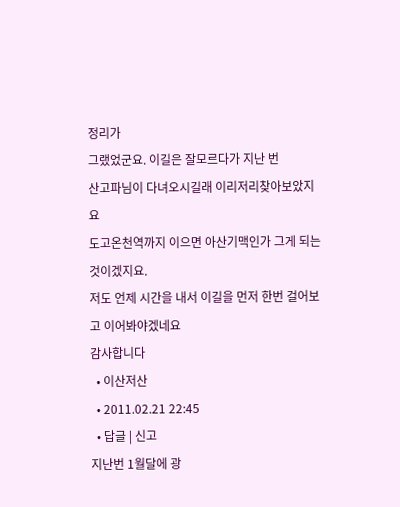정리가
그랬었군요. 이길은 잘모르다가 지난 번
산고파님이 다녀오시길래 이리저리찾아보았지요
도고온천역까지 이으면 아산기맥인가 그게 되는것이겠지요.
저도 언제 시간을 내서 이길을 먼저 한번 걸어보고 이어봐야겠네요
감사합니다
  • 이산저산
  • 2011.02.21 22:45
  • 답글 | 신고
지난번 1월달에 광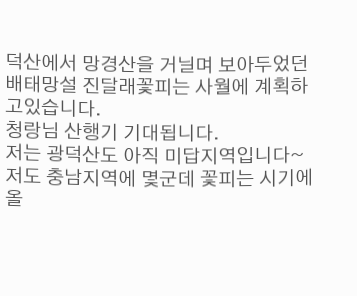덕산에서 망경산을 거닐며 보아두었던
배태망설 진달래꽃피는 사월에 계획하고있습니다.
청랑님 산행기 기대됩니다.
저는 광덕산도 아직 미답지역입니다~
저도 충남지역에 몇군데 꽃피는 시기에 올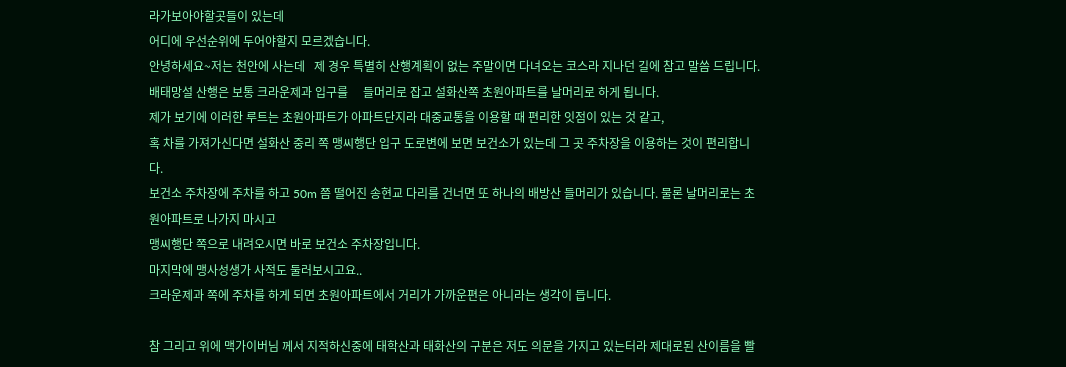라가보아야할곳들이 있는데
어디에 우선순위에 두어야할지 모르겠습니다.
안녕하세요~저는 천안에 사는데   제 경우 특별히 산행계획이 없는 주말이면 다녀오는 코스라 지나던 길에 참고 말씀 드립니다.
배태망설 산행은 보통 크라운제과 입구를     들머리로 잡고 설화산쪽 초원아파트를 날머리로 하게 됩니다.
제가 보기에 이러한 루트는 초원아파트가 아파트단지라 대중교통을 이용할 때 편리한 잇점이 있는 것 같고,
혹 차를 가져가신다면 설화산 중리 쪽 맹씨행단 입구 도로변에 보면 보건소가 있는데 그 곳 주차장을 이용하는 것이 편리합니다.
보건소 주차장에 주차를 하고 50m 쯤 떨어진 송현교 다리를 건너면 또 하나의 배방산 들머리가 있습니다. 물론 날머리로는 초원아파트로 나가지 마시고
맹씨행단 쪽으로 내려오시면 바로 보건소 주차장입니다.
마지막에 맹사성생가 사적도 둘러보시고요..
크라운제과 쪽에 주차를 하게 되면 초원아파트에서 거리가 가까운편은 아니라는 생각이 듭니다.

참 그리고 위에 맥가이버님 께서 지적하신중에 태학산과 태화산의 구분은 저도 의문을 가지고 있는터라 제대로된 산이름을 빨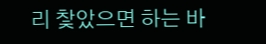리 찿았으면 하는 바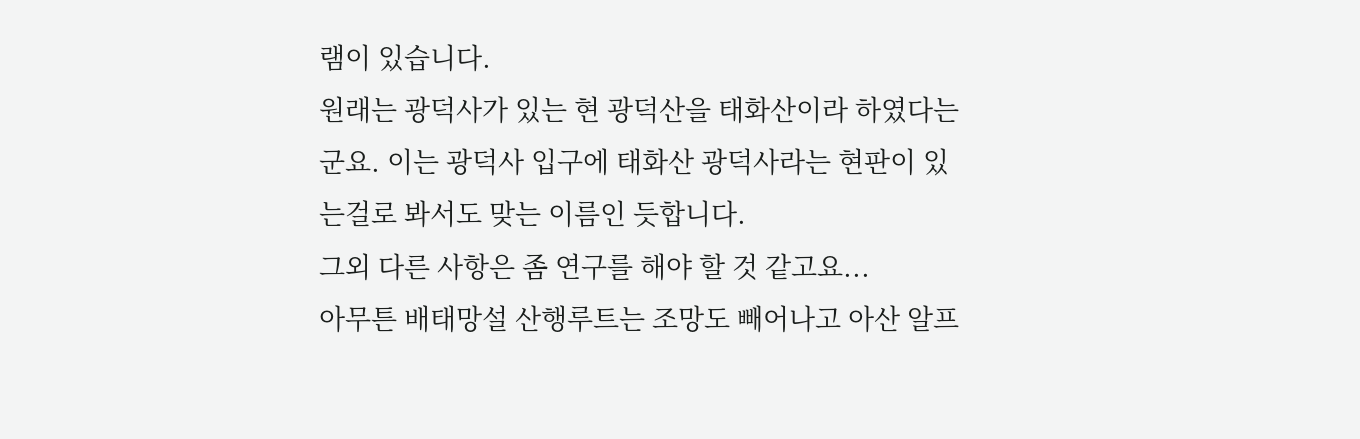램이 있습니다.
원래는 광덕사가 있는 현 광덕산을 태화산이라 하였다는군요. 이는 광덕사 입구에 태화산 광덕사라는 현판이 있는걸로 봐서도 맞는 이름인 듯합니다.
그외 다른 사항은 좀 연구를 해야 할 것 같고요...
아무튼 배태망설 산행루트는 조망도 빼어나고 아산 알프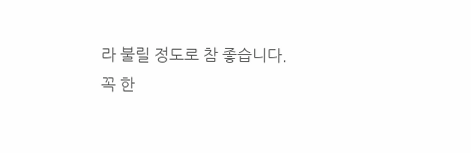라 불릴 정도로 참 좋습니다.
꼭 한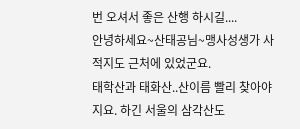번 오셔서 좋은 산행 하시길....
안녕하세요~산태공님~맹사성생가 사적지도 근처에 있었군요.
태학산과 태화산..산이름 빨리 찾아야지요. 하긴 서울의 삼각산도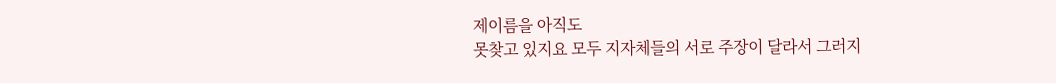제이름을 아직도
못찾고 있지요 모두 지자체들의 서로 주장이 달라서 그러지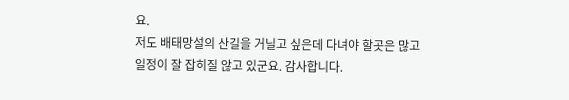요.
저도 배태망설의 산길을 거닐고 싶은데 다녀야 할곳은 많고
일정이 잘 잡히질 않고 있군요. 감사합니다.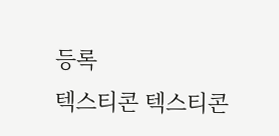등록
텍스티콘 텍스티콘